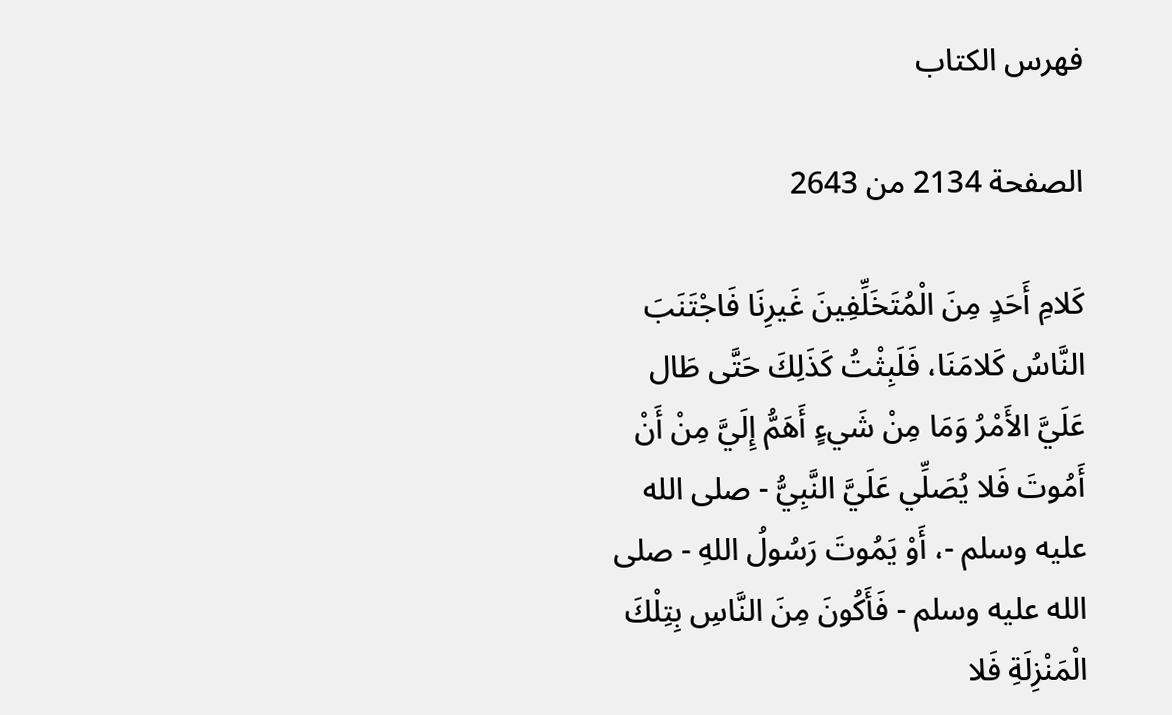فهرس الكتاب

الصفحة 2134 من 2643

كَلامِ أَحَدٍ مِنَ الْمُتَخَلِّفِينَ غَيرِنَا فَاجْتَنَبَ النَّاسُ كَلامَنَا، فَلَبِثْتُ كَذَلِكَ حَتَّى طَال عَلَيَّ الأَمْرُ وَمَا مِنْ شَيءٍ أَهَمُّ إِلَيَّ مِنْ أَنْ أَمُوتَ فَلا يُصَلِّي عَلَيَّ النَّبِيُّ - صلى الله عليه وسلم -، أَوْ يَمُوتَ رَسُولُ اللهِ - صلى الله عليه وسلم - فَأَكُونَ مِنَ النَّاسِ بِتِلْكَ الْمَنْزِلَةِ فَلا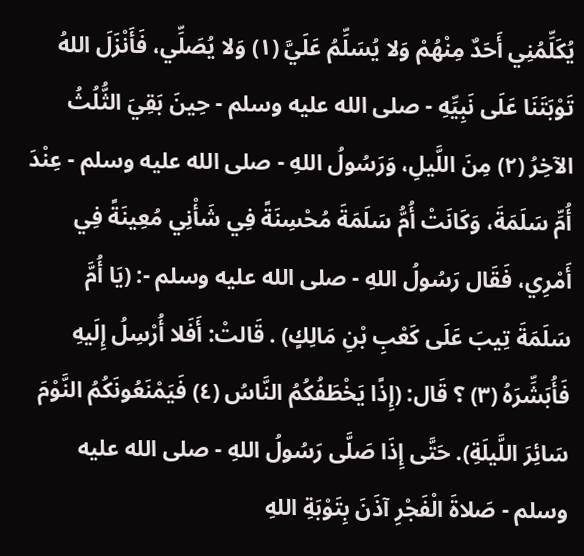يُكَلِّمُنِي أَحَدٌ مِنْهُمْ وَلا يُسَلِّمُ عَلَيَّ (١) وَلا يُصَلِّي، فَأَنْزَلَ اللهُ تَوْبَتَنَا عَلَى نَبِيِّهِ - صلى الله عليه وسلم - حِينَ بَقِيَ الثُّلُثُ الآخِرُ (٢) مِنَ اللَّيلِ، وَرَسُولُ اللهِ - صلى الله عليه وسلم - عِنْدَ أُمِّ سَلَمَةَ، وَكَانَتْ أُمُّ سَلَمَةَ مُحْسِنَةً فِي شَأْنِي مُعِينَةً فِي أَمْرِي، فَقَال رَسُولُ اللهِ - صلى الله عليه وسلم -: (يَا أُمَّ سَلَمَةَ تِيبَ عَلَى كَعْبِ بْنِ مَالِكٍ) . قَالتْ: أَفَلا أُرْسِلُ إِلَيهِ فَأُبَشِّرَهُ (٣) ؟ قَال: (إِذًا يَخْطَفُكُمُ النَّاسُ (٤) فَيَمْنَعُونَكُمُ النَّوْمَ سَائِرَ اللَّيلَةِ). حَتَّى إِذَا صَلَّى رَسُولُ اللهِ - صلى الله عليه وسلم - صَلاةَ الْفَجْرِ آذَنَ بِتَوْبَةِ اللهِ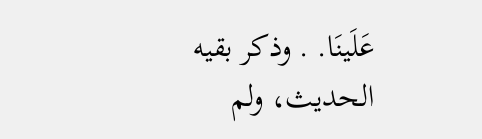عَلَينَا. . وذكر بقيه الحديث، ولم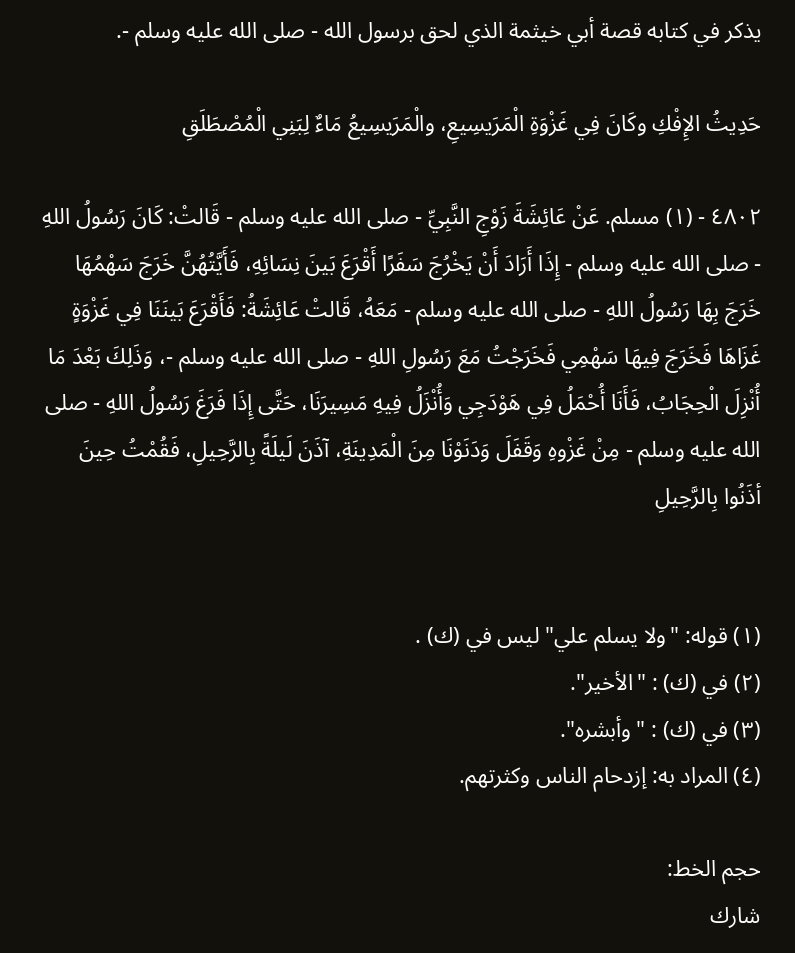يذكر في كتابه قصة أبي خيثمة الذي لحق برسول الله - صلى الله عليه وسلم -.

حَدِيثُ الإِفْكِ وكَانَ فِي غَزْوَةِ الْمَرَيسِيعِ، والْمَرَيسِيعُ مَاءٌ لِبَنِي الْمُصْطَلَقِ

٤٨٠٢ - (١) مسلم. عَنْ عَائِشَةَ زَوْجِ النَّبِيِّ - صلى الله عليه وسلم - قَالتْ: كَانَ رَسُولُ اللهِ - صلى الله عليه وسلم - إِذَا أَرَادَ أَنْ يَخْرُجَ سَفَرًا أَقْرَعَ بَينَ نِسَائِهِ، فَأَيَّتُهُنَّ خَرَجَ سَهْمُهَا خَرَجَ بِهَا رَسُولُ اللهِ - صلى الله عليه وسلم - مَعَهُ، قَالتْ عَائِشَةُ: فَأَقْرَعَ بَينَنَا فِي غَزْوَةٍ غَزَاهَا فَخَرَجَ فِيهَا سَهْمِي فَخَرَجْتُ مَعَ رَسُولِ اللهِ - صلى الله عليه وسلم -، وَذَلِكَ بَعْدَ مَا أُنْزِلَ الْحِجَابُ، فَأَنَا أُحْمَلُ فِي هَوْدَجِي وَأُنْزَلُ فِيهِ مَسِيرَنَا، حَتَّى إِذَا فَرَغَ رَسُولُ اللهِ - صلى الله عليه وسلم - مِنْ غَزْوهِ وَقَفَلَ وَدَنَوْنَا مِنَ الْمَدِينَةِ، آذَنَ لَيلَةً بِالرَّحِيلِ، فَقُمْتُ حِينَ أذَنُوا بِالرَّحِيلِ


(١) قوله: "ولا يسلم علي" ليس في (ك) .
(٢) في (ك) : "الأخير".
(٣) في (ك) : "وأبشره".
(٤) المراد به: إزدحام الناس وكثرتهم.

حجم الخط:
شارك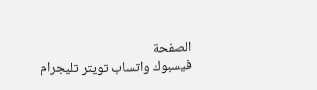الصفحة
فيسبوك واتساب تويتر تليجرام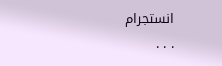انستجرام
. . .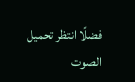فضلًا انتظر تحميل الصوت